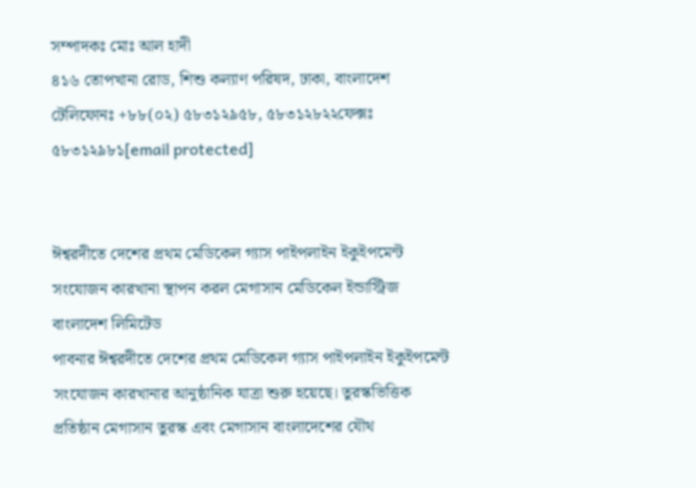সম্পাদকঃ মোঃ আল হাদী
৪১৬ তোপখানা রোড, শিশু কল্যাণ পরিষদ, ঢাকা, বাংলাদেশ
টেলিফোনঃ +৮৮(০২) ৫৮৩১২৯৫৮, ৫৮৩১২৮২২ফেক্সঃ ৫৮৩১২৯৮১[email protected]


ঈশ্বরদীতে দেশের প্রথম মেডিকেল গ্যাস পাইপলাইন ইকুইপমেন্ট সংযোজন কারখানা স্থাপন করল মেগাসান মেডিকেল ইন্ডাস্ট্রিজ বাংলাদেশ লিমিটেড
পাবনার ঈশ্বরদীতে দেশের প্রথম মেডিকেল গ্যাস পাইপলাইন ইকুইপমেন্ট সংযোজন কারখানার আনুষ্ঠানিক যাত্রা শুরু হয়েছে। তুরস্কভিত্তিক প্রতিষ্ঠান মেগাসান তুরস্ক এবং মেগাসান বাংলাদেশের যৌথ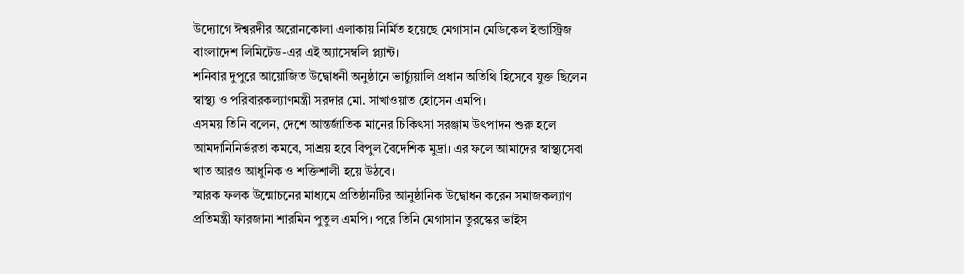উদ্যোগে ঈশ্বরদীর অরোনকোলা এলাকায় নির্মিত হয়েছে মেগাসান মেডিকেল ইন্ডাস্ট্রিজ বাংলাদেশ লিমিটেড-এর এই অ্যাসেম্বলি প্ল্যান্ট।
শনিবার দুপুরে আয়োজিত উদ্বোধনী অনুষ্ঠানে ভার্চ্যুয়ালি প্রধান অতিথি হিসেবে যুক্ত ছিলেন স্বাস্থ্য ও পরিবারকল্যাণমন্ত্রী সরদার মো. সাখাওয়াত হোসেন এমপি।
এসময় তিনি বলেন, দেশে আন্তর্জাতিক মানের চিকিৎসা সরঞ্জাম উৎপাদন শুরু হলে আমদানিনির্ভরতা কমবে, সাশ্রয় হবে বিপুল বৈদেশিক মুদ্রা। এর ফলে আমাদের স্বাস্থ্যসেবা খাত আরও আধুনিক ও শক্তিশালী হয়ে উঠবে।
স্মারক ফলক উন্মোচনের মাধ্যমে প্রতিষ্ঠানটির আনুষ্ঠানিক উদ্বোধন করেন সমাজকল্যাণ প্রতিমন্ত্রী ফারজানা শারমিন পুতুল এমপি। পরে তিনি মেগাসান তুরস্কের ভাইস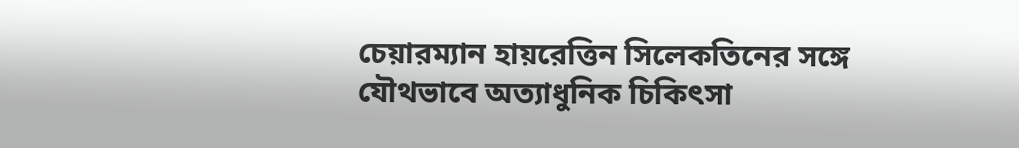চেয়ারম্যান হায়রেত্তিন সিলেকতিনের সঙ্গে যৌথভাবে অত্যাধুনিক চিকিৎসা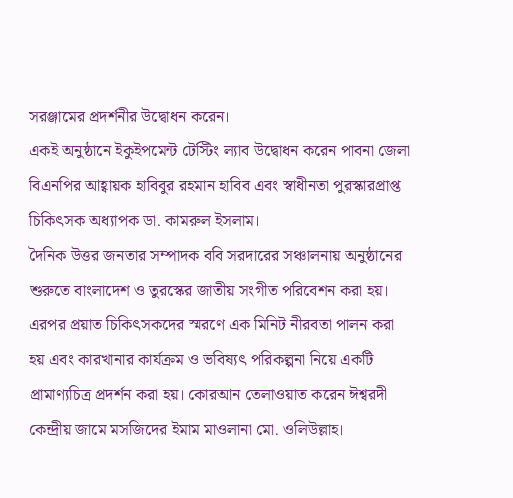সরঞ্জামের প্রদর্শনীর উদ্বোধন করেন।
একই অনুষ্ঠানে ইকুইপমেন্ট টেস্টিং ল্যাব উদ্বোধন করেন পাবনা জেলা বিএনপির আহ্বায়ক হাবিবুর রহমান হাবিব এবং স্বাধীনতা পুরস্কারপ্রাপ্ত চিকিৎসক অধ্যাপক ডা. কামরুল ইসলাম।
দৈনিক উত্তর জনতার সম্পাদক ববি সরদারের সঞ্চালনায় অনুষ্ঠানের শুরুতে বাংলাদেশ ও তুরস্কের জাতীয় সংগীত পরিবেশন করা হয়। এরপর প্রয়াত চিকিৎসকদের স্মরণে এক মিনিট নীরবতা পালন করা হয় এবং কারখানার কার্যক্রম ও ভবিষ্যৎ পরিকল্পনা নিয়ে একটি প্রামাণ্যচিত্র প্রদর্শন করা হয়। কোরআন তেলাওয়াত করেন ঈশ্বরদী কেন্দ্রীয় জামে মসজিদের ইমাম মাওলানা মো. ওলিউল্লাহ।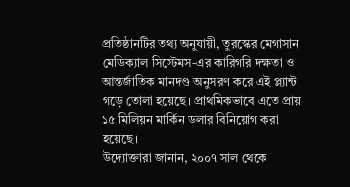প্রতিষ্ঠানটির তথ্য অনুযায়ী, তুরস্কের মেগাসান মেডিক্যাল সিস্টেমস-এর কারিগরি দক্ষতা ও আন্তর্জাতিক মানদণ্ড অনুসরণ করে এই প্ল্যান্ট গড়ে তোলা হয়েছে। প্রাথমিকভাবে এতে প্রায় ১৫ মিলিয়ন মার্কিন ডলার বিনিয়োগ করা হয়েছে।
উদ্যোক্তারা জানান, ২০০৭ সাল থেকে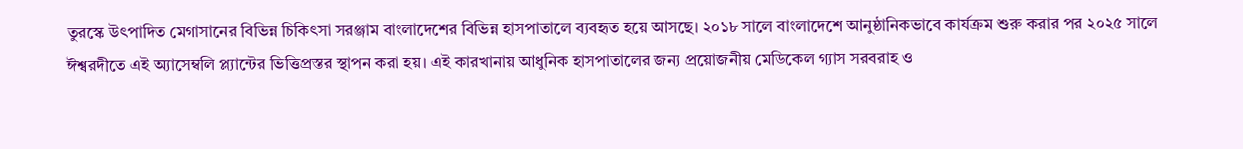তুরস্কে উৎপাদিত মেগাসানের বিভিন্ন চিকিৎসা সরঞ্জাম বাংলাদেশের বিভিন্ন হাসপাতালে ব্যবহৃত হয়ে আসছে। ২০১৮ সালে বাংলাদেশে আনুষ্ঠানিকভাবে কার্যক্রম শুরু করার পর ২০২৫ সালে ঈশ্বরদীতে এই অ্যাসেম্বলি প্ল্যান্টের ভিত্তিপ্রস্তর স্থাপন করা হয়। এই কারখানায় আধুনিক হাসপাতালের জন্য প্রয়োজনীয় মেডিকেল গ্যাস সরবরাহ ও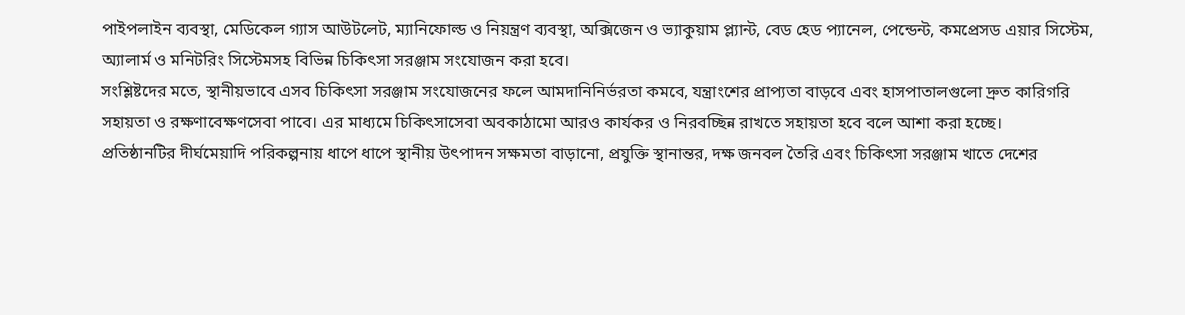পাইপলাইন ব্যবস্থা, মেডিকেল গ্যাস আউটলেট, ম্যানিফোল্ড ও নিয়ন্ত্রণ ব্যবস্থা, অক্সিজেন ও ভ্যাকুয়াম প্ল্যান্ট, বেড হেড প্যানেল, পেন্ডেন্ট, কমপ্রেসড এয়ার সিস্টেম, অ্যালার্ম ও মনিটরিং সিস্টেমসহ বিভিন্ন চিকিৎসা সরঞ্জাম সংযোজন করা হবে।
সংশ্লিষ্টদের মতে, স্থানীয়ভাবে এসব চিকিৎসা সরঞ্জাম সংযোজনের ফলে আমদানিনির্ভরতা কমবে, যন্ত্রাংশের প্রাপ্যতা বাড়বে এবং হাসপাতালগুলো দ্রুত কারিগরি সহায়তা ও রক্ষণাবেক্ষণসেবা পাবে। এর মাধ্যমে চিকিৎসাসেবা অবকাঠামো আরও কার্যকর ও নিরবচ্ছিন্ন রাখতে সহায়তা হবে বলে আশা করা হচ্ছে।
প্রতিষ্ঠানটির দীর্ঘমেয়াদি পরিকল্পনায় ধাপে ধাপে স্থানীয় উৎপাদন সক্ষমতা বাড়ানো, প্রযুক্তি স্থানান্তর, দক্ষ জনবল তৈরি এবং চিকিৎসা সরঞ্জাম খাতে দেশের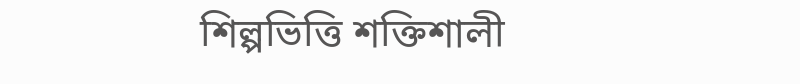শিল্পভিত্তি শক্তিশালী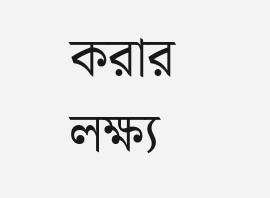করার লক্ষ্য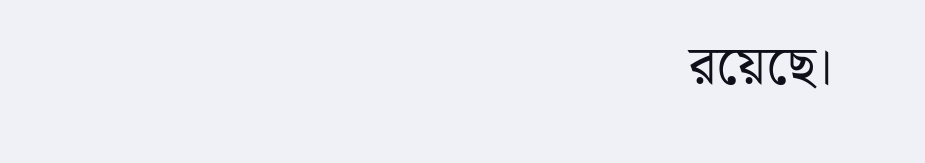রয়েছে।